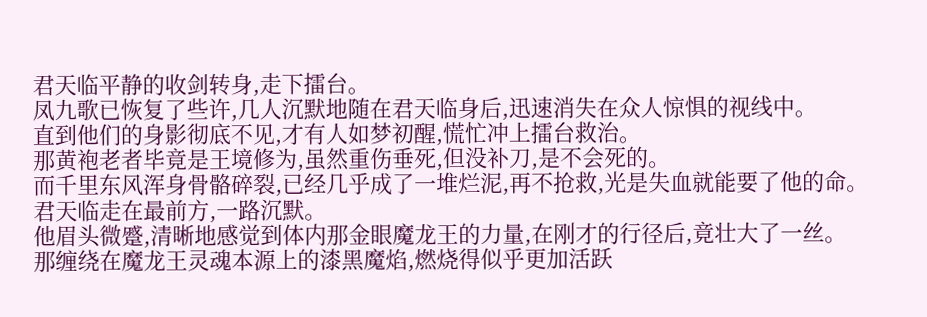君天临平静的收剑转身,走下擂台。
凤九歌已恢复了些许,几人沉默地随在君天临身后,迅速消失在众人惊惧的视线中。
直到他们的身影彻底不见,才有人如梦初醒,慌忙冲上擂台救治。
那黄袍老者毕竟是王境修为,虽然重伤垂死,但没补刀,是不会死的。
而千里东风浑身骨骼碎裂,已经几乎成了一堆烂泥,再不抢救,光是失血就能要了他的命。
君天临走在最前方,一路沉默。
他眉头微蹙,清晰地感觉到体内那金眼魔龙王的力量,在刚才的行径后,竟壮大了一丝。
那缠绕在魔龙王灵魂本源上的漆黑魔焰,燃烧得似乎更加活跃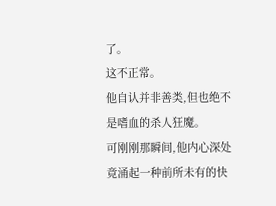了。
这不正常。
他自认并非善类,但也绝不是嗜血的杀人狂魔。
可刚刚那瞬间,他内心深处竟涌起一种前所未有的快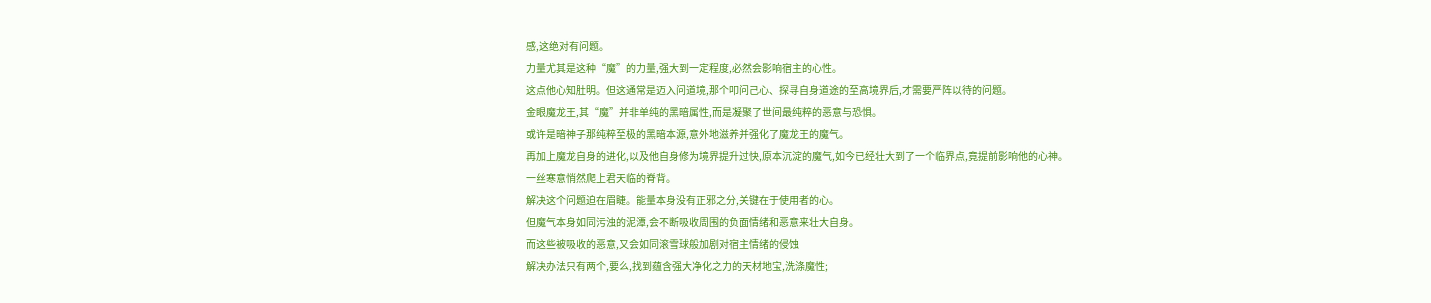感,这绝对有问题。
力量尤其是这种“魔”的力量,强大到一定程度,必然会影响宿主的心性。
这点他心知肚明。但这通常是迈入问道境,那个叩问己心、探寻自身道途的至高境界后,才需要严阵以待的问题。
金眼魔龙王,其“魔”并非单纯的黑暗属性,而是凝聚了世间最纯粹的恶意与恐惧。
或许是暗神子那纯粹至极的黑暗本源,意外地滋养并强化了魔龙王的魔气。
再加上魔龙自身的进化,以及他自身修为境界提升过快,原本沉淀的魔气,如今已经壮大到了一个临界点,竟提前影响他的心神。
一丝寒意悄然爬上君天临的脊背。
解决这个问题迫在眉睫。能量本身没有正邪之分,关键在于使用者的心。
但魔气本身如同污浊的泥潭,会不断吸收周围的负面情绪和恶意来壮大自身。
而这些被吸收的恶意,又会如同滚雪球般加剧对宿主情绪的侵蚀
解决办法只有两个,要么,找到蕴含强大净化之力的天材地宝,洗涤魔性;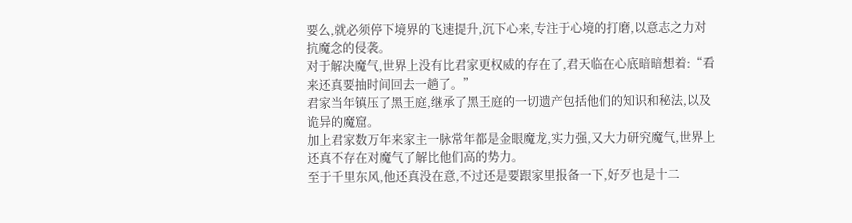要么,就必须停下境界的飞速提升,沉下心来,专注于心境的打磨,以意志之力对抗魔念的侵袭。
对于解决魔气,世界上没有比君家更权威的存在了,君天临在心底暗暗想着:“看来还真要抽时间回去一趟了。”
君家当年镇压了黑王庭,继承了黑王庭的一切遗产包括他们的知识和秘法,以及诡异的魔窟。
加上君家数万年来家主一脉常年都是金眼魔龙,实力强,又大力研究魔气,世界上还真不存在对魔气了解比他们高的势力。
至于千里东风,他还真没在意,不过还是要跟家里报备一下,好歹也是十二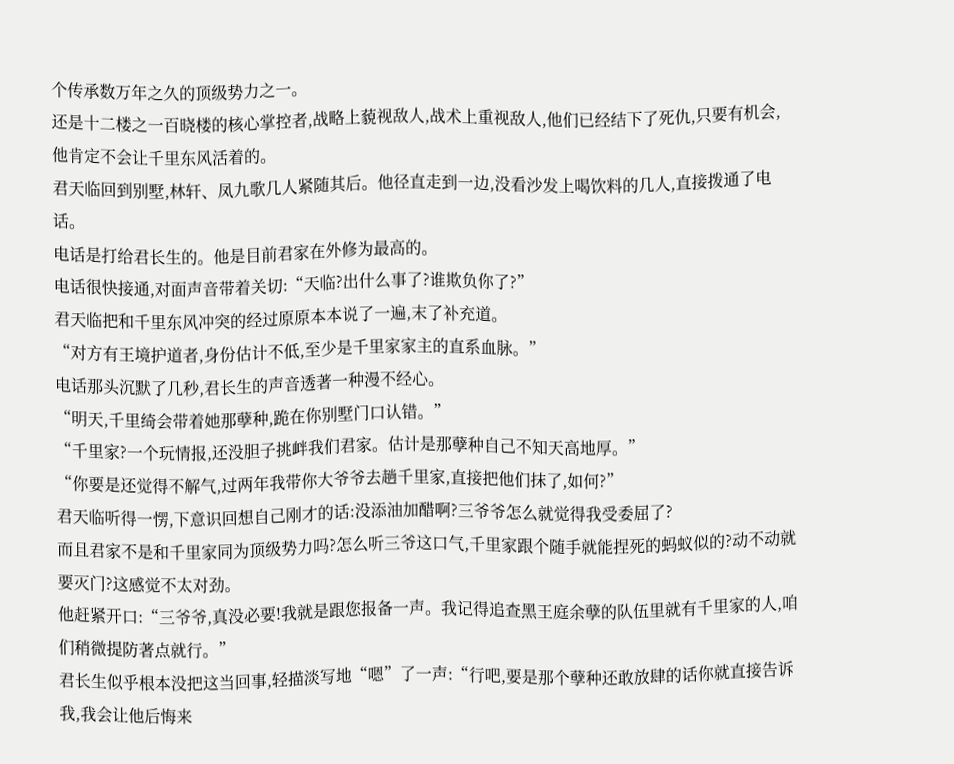个传承数万年之久的顶级势力之一。
还是十二楼之一百晓楼的核心掌控者,战略上藐视敌人,战术上重视敌人,他们已经结下了死仇,只要有机会,他肯定不会让千里东风活着的。
君天临回到别墅,林轩、凤九歌几人紧随其后。他径直走到一边,没看沙发上喝饮料的几人,直接拨通了电话。
电话是打给君长生的。他是目前君家在外修为最高的。
电话很快接通,对面声音带着关切:“天临?出什么事了?谁欺负你了?”
君天临把和千里东风冲突的经过原原本本说了一遍,末了补充道。
“对方有王境护道者,身份估计不低,至少是千里家家主的直系血脉。”
电话那头沉默了几秒,君长生的声音透著一种漫不经心。
“明天,千里绮会带着她那孽种,跪在你别墅门口认错。”
“千里家?一个玩情报,还没胆子挑衅我们君家。估计是那孽种自己不知天高地厚。”
“你要是还觉得不解气,过两年我带你大爷爷去趟千里家,直接把他们抹了,如何?”
君天临听得一愣,下意识回想自己刚才的话:没添油加醋啊?三爷爷怎么就觉得我受委屈了?
而且君家不是和千里家同为顶级势力吗?怎么听三爷这口气,千里家跟个随手就能捏死的蚂蚁似的?动不动就要灭门?这感觉不太对劲。
他赶紧开口:“三爷爷,真没必要!我就是跟您报备一声。我记得追查黑王庭余孽的队伍里就有千里家的人,咱们稍微提防著点就行。”
君长生似乎根本没把这当回事,轻描淡写地“嗯”了一声:“行吧,要是那个孽种还敢放肆的话你就直接告诉我,我会让他后悔来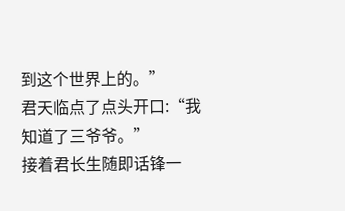到这个世界上的。”
君天临点了点头开口:“我知道了三爷爷。”
接着君长生随即话锋一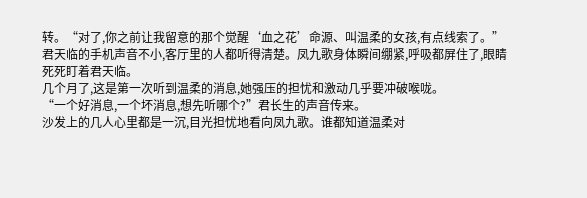转。“对了,你之前让我留意的那个觉醒‘血之花’命源、叫温柔的女孩,有点线索了。”
君天临的手机声音不小,客厅里的人都听得清楚。凤九歌身体瞬间绷紧,呼吸都屏住了,眼睛死死盯着君天临。
几个月了,这是第一次听到温柔的消息,她强压的担忧和激动几乎要冲破喉咙。
“一个好消息,一个坏消息,想先听哪个?”君长生的声音传来。
沙发上的几人心里都是一沉,目光担忧地看向凤九歌。谁都知道温柔对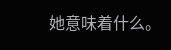她意味着什么。